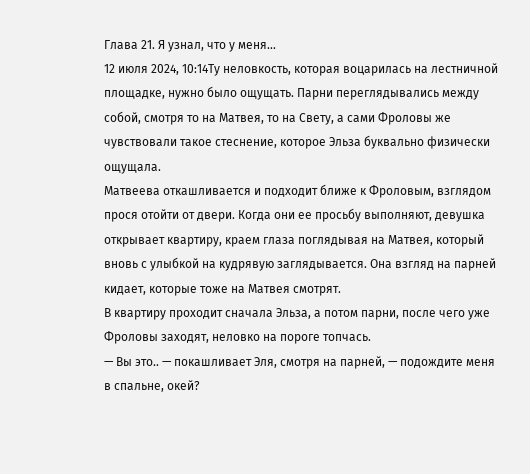Глава 21. Я узнал, что у меня...
12 июля 2024, 10:14Ту неловкость, которая воцарилась на лестничной площадке, нужно было ощущать. Парни переглядывались между собой, смотря то на Матвея, то на Свету, а сами Фроловы же чувствовали такое стеснение, которое Эльза буквально физически ощущала.
Матвеева откашливается и подходит ближе к Фроловым, взглядом прося отойти от двери. Когда они ее просьбу выполняют, девушка открывает квартиру, краем глаза поглядывая на Матвея, который вновь с улыбкой на кудрявую заглядывается. Она взгляд на парней кидает, которые тоже на Матвея смотрят.
В квартиру проходит сначала Эльза, а потом парни, после чего уже Фроловы заходят, неловко на пороге топчась.
— Вы это.. — покашливает Эля, смотря на парней, — подождите меня в спальне, окей?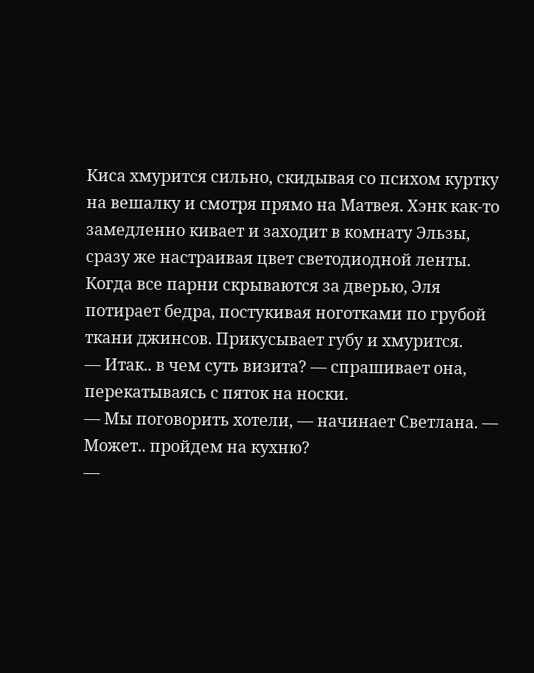Киса хмурится сильно, скидывая со психом куртку на вешалку и смотря прямо на Матвея. Хэнк как-то замедленно кивает и заходит в комнату Эльзы, сразу же настраивая цвет светодиодной ленты.
Когда все парни скрываются за дверью, Эля потирает бедра, постукивая ноготками по грубой ткани джинсов. Прикусывает губу и хмурится.
— Итак.. в чем суть визита? — спрашивает она, перекатываясь с пяток на носки.
— Мы поговорить хотели, — начинает Светлана. — Может.. пройдем на кухню?
—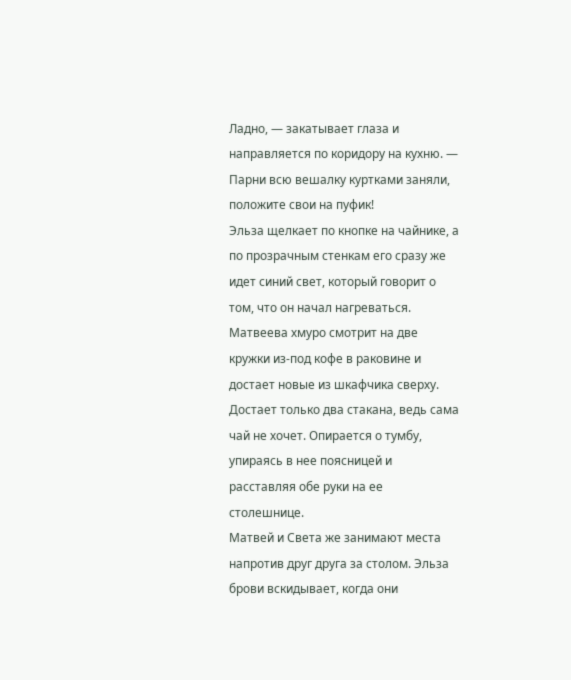Ладно, — закатывает глаза и направляется по коридору на кухню. — Парни всю вешалку куртками заняли, положите свои на пуфик!
Эльза щелкает по кнопке на чайнике, а по прозрачным стенкам его сразу же идет синий свет, который говорит о том, что он начал нагреваться. Матвеева хмуро смотрит на две кружки из-под кофе в раковине и достает новые из шкафчика сверху. Достает только два стакана, ведь сама чай не хочет. Опирается о тумбу, упираясь в нее поясницей и расставляя обе руки на ее столешнице.
Матвей и Света же занимают места напротив друг друга за столом. Эльза брови вскидывает, когда они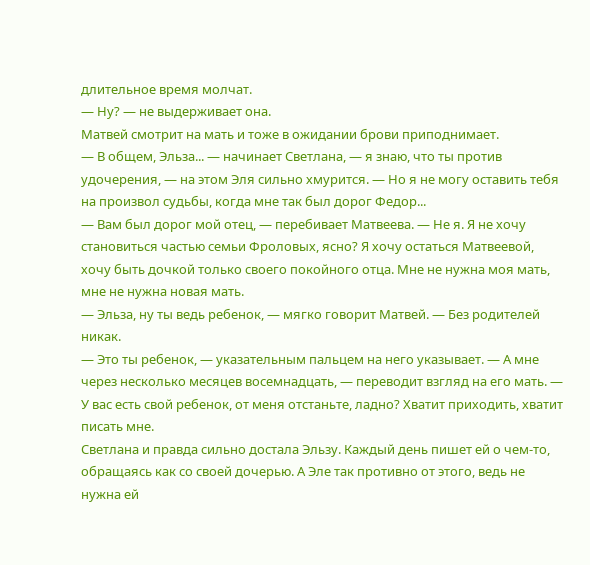длительное время молчат.
— Ну? — не выдерживает она.
Матвей смотрит на мать и тоже в ожидании брови приподнимает.
— В общем, Эльза... — начинает Светлана, — я знаю, что ты против удочерения, — на этом Эля сильно хмурится. — Но я не могу оставить тебя на произвол судьбы, когда мне так был дорог Федор...
— Вам был дорог мой отец, — перебивает Матвеева. — Не я. Я не хочу становиться частью семьи Фроловых, ясно? Я хочу остаться Матвеевой, хочу быть дочкой только своего покойного отца. Мне не нужна моя мать, мне не нужна новая мать.
— Эльза, ну ты ведь ребенок, — мягко говорит Матвей. — Без родителей никак.
— Это ты ребенок, — указательным пальцем на него указывает. — А мне через несколько месяцев восемнадцать, — переводит взгляд на его мать. — У вас есть свой ребенок, от меня отстаньте, ладно? Хватит приходить, хватит писать мне.
Светлана и правда сильно достала Эльзу. Каждый день пишет ей о чем-то, обращаясь как со своей дочерью. А Эле так противно от этого, ведь не нужна ей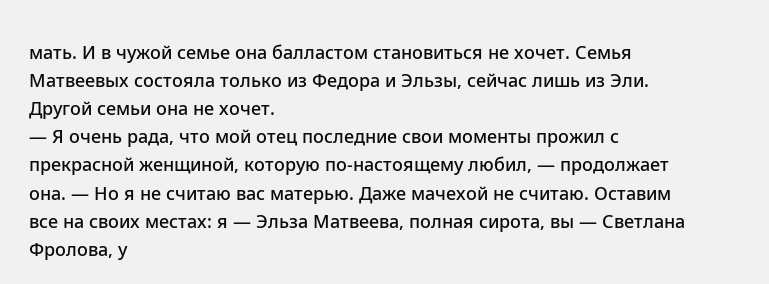мать. И в чужой семье она балластом становиться не хочет. Семья Матвеевых состояла только из Федора и Эльзы, сейчас лишь из Эли. Другой семьи она не хочет.
— Я очень рада, что мой отец последние свои моменты прожил с прекрасной женщиной, которую по-настоящему любил, — продолжает она. — Но я не считаю вас матерью. Даже мачехой не считаю. Оставим все на своих местах: я — Эльза Матвеева, полная сирота, вы — Светлана Фролова, у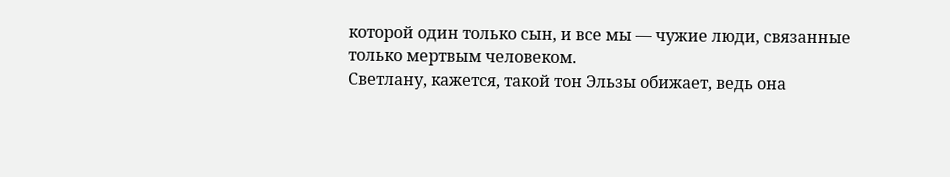которой один только сын, и все мы — чужие люди, связанные только мертвым человеком.
Светлану, кажется, такой тон Эльзы обижает, ведь она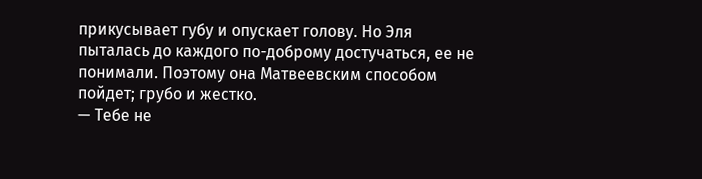прикусывает губу и опускает голову. Но Эля пыталась до каждого по-доброму достучаться, ее не понимали. Поэтому она Матвеевским способом пойдет; грубо и жестко.
— Тебе не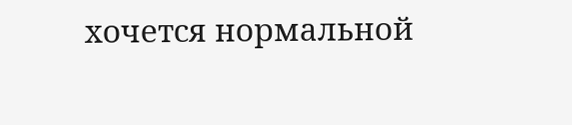хочется нормальной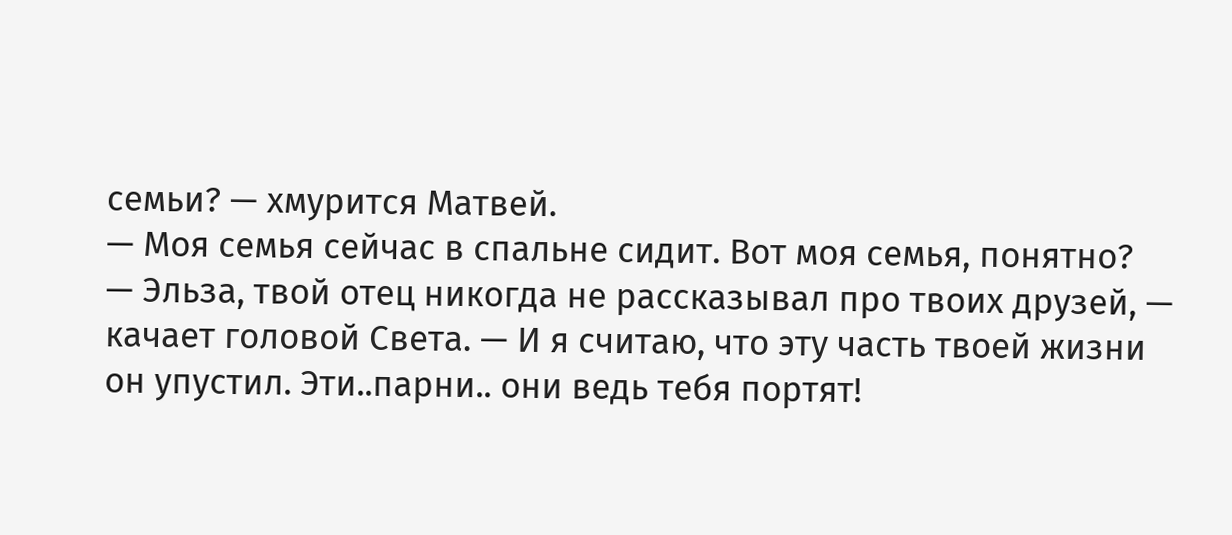семьи? — хмурится Матвей.
— Моя семья сейчас в спальне сидит. Вот моя семья, понятно?
— Эльза, твой отец никогда не рассказывал про твоих друзей, — качает головой Света. — И я считаю, что эту часть твоей жизни он упустил. Эти..парни.. они ведь тебя портят!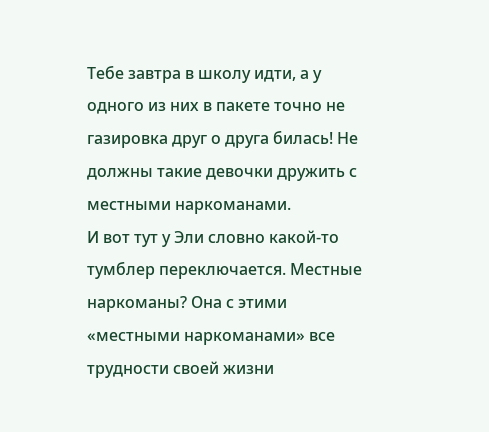Тебе завтра в школу идти, а у одного из них в пакете точно не газировка друг о друга билась! Не должны такие девочки дружить с местными наркоманами.
И вот тут у Эли словно какой-то тумблер переключается. Местные наркоманы? Она с этими «местными наркоманами» все трудности своей жизни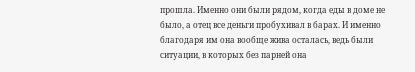прошла. Именно они были рядом, когда еды в доме не было, а отец все деньги пробухивал в барах. И именно благодаря им она вообще жива осталась, ведь были ситуации, в которых без парней она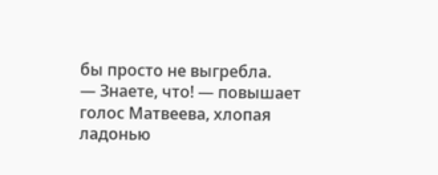бы просто не выгребла.
— Знаете, что! — повышает голос Матвеева, хлопая ладонью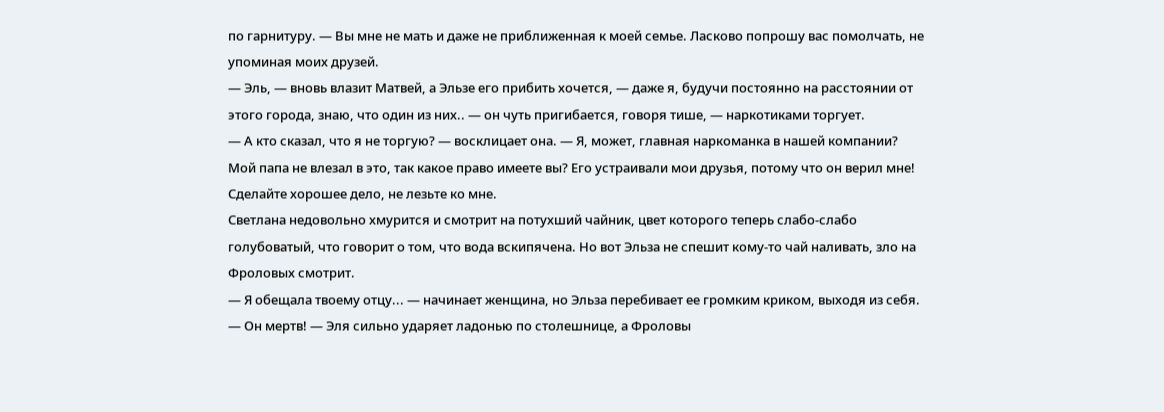по гарнитуру. — Вы мне не мать и даже не приближенная к моей семье. Ласково попрошу вас помолчать, не упоминая моих друзей.
— Эль, — вновь влазит Матвей, а Эльзе его прибить хочется, — даже я, будучи постоянно на расстоянии от этого города, знаю, что один из них.. — он чуть пригибается, говоря тише, — наркотиками торгует.
— А кто сказал, что я не торгую? — восклицает она. — Я, может, главная наркоманка в нашей компании? Мой папа не влезал в это, так какое право имеете вы? Его устраивали мои друзья, потому что он верил мне! Сделайте хорошее дело, не лезьте ко мне.
Светлана недовольно хмурится и смотрит на потухший чайник, цвет которого теперь слабо-слабо голубоватый, что говорит о том, что вода вскипячена. Но вот Эльза не спешит кому-то чай наливать, зло на Фроловых смотрит.
— Я обещала твоему отцу... — начинает женщина, но Эльза перебивает ее громким криком, выходя из себя.
— Он мертв! — Эля сильно ударяет ладонью по столешнице, а Фроловы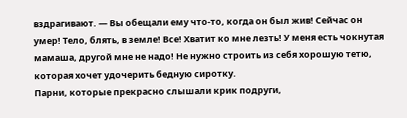вздрагивают. — Вы обещали ему что-то, когда он был жив! Сейчас он умер! Тело, блять, в земле! Все! Хватит ко мне лезть! У меня есть чокнутая мамаша, другой мне не надо! Не нужно строить из себя хорошую тетю, которая хочет удочерить бедную сиротку.
Парни, которые прекрасно слышали крик подруги,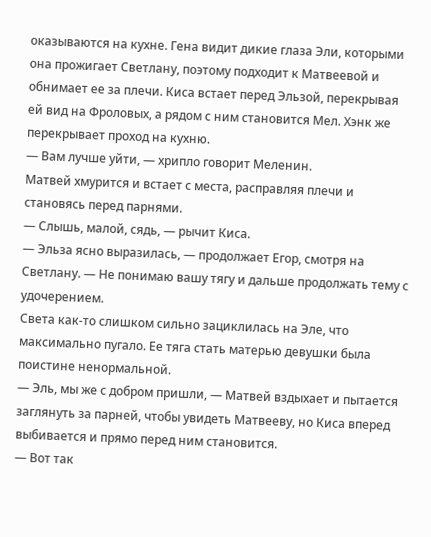оказываются на кухне. Гена видит дикие глаза Эли, которыми она прожигает Светлану, поэтому подходит к Матвеевой и обнимает ее за плечи. Киса встает перед Эльзой, перекрывая ей вид на Фроловых, а рядом с ним становится Мел. Хэнк же перекрывает проход на кухню.
— Вам лучше уйти, — хрипло говорит Меленин.
Матвей хмурится и встает с места, расправляя плечи и становясь перед парнями.
— Слышь, малой, сядь, — рычит Киса.
— Эльза ясно выразилась, — продолжает Егор, смотря на Светлану. — Не понимаю вашу тягу и дальше продолжать тему с удочерением.
Света как-то слишком сильно зациклилась на Эле, что максимально пугало. Ее тяга стать матерью девушки была поистине ненормальной.
— Эль, мы же с добром пришли, — Матвей вздыхает и пытается заглянуть за парней, чтобы увидеть Матвееву, но Киса вперед выбивается и прямо перед ним становится.
— Вот так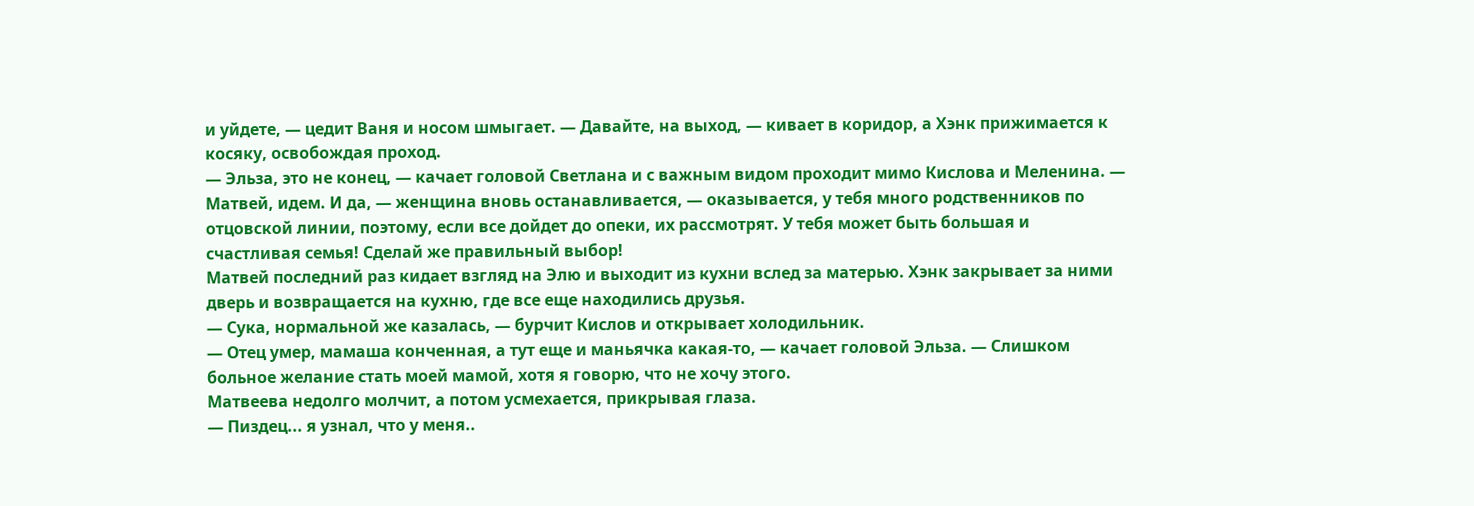и уйдете, — цедит Ваня и носом шмыгает. — Давайте, на выход, — кивает в коридор, а Хэнк прижимается к косяку, освобождая проход.
— Эльза, это не конец, — качает головой Светлана и с важным видом проходит мимо Кислова и Меленина. — Матвей, идем. И да, — женщина вновь останавливается, — оказывается, у тебя много родственников по отцовской линии, поэтому, если все дойдет до опеки, их рассмотрят. У тебя может быть большая и счастливая семья! Сделай же правильный выбор!
Матвей последний раз кидает взгляд на Элю и выходит из кухни вслед за матерью. Хэнк закрывает за ними дверь и возвращается на кухню, где все еще находились друзья.
— Сука, нормальной же казалась, — бурчит Кислов и открывает холодильник.
— Отец умер, мамаша конченная, а тут еще и маньячка какая-то, — качает головой Эльза. — Слишком больное желание стать моей мамой, хотя я говорю, что не хочу этого.
Матвеева недолго молчит, а потом усмехается, прикрывая глаза.
— Пиздец... я узнал, что у меня..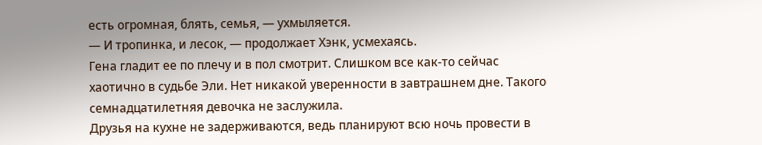есть огромная, блять, семья, — ухмыляется.
— И тропинка, и лесок, — продолжает Хэнк, усмехаясь.
Гена гладит ее по плечу и в пол смотрит. Слишком все как-то сейчас хаотично в судьбе Эли. Нет никакой уверенности в завтрашнем дне. Такого семнадцатилетняя девочка не заслужила.
Друзья на кухне не задерживаются, ведь планируют всю ночь провести в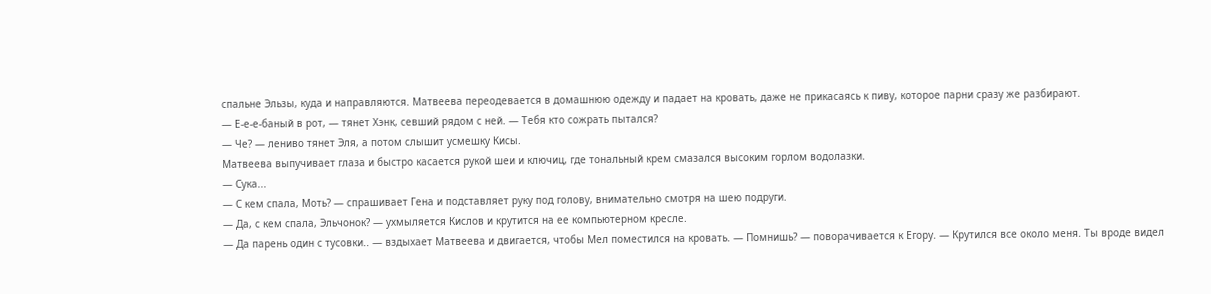спальне Эльзы, куда и направляются. Матвеева переодевается в домашнюю одежду и падает на кровать, даже не прикасаясь к пиву, которое парни сразу же разбирают.
— Е-е-е-баный в рот, — тянет Хэнк, севший рядом с ней. — Тебя кто сожрать пытался?
— Че? — лениво тянет Эля, а потом слышит усмешку Кисы.
Матвеева выпучивает глаза и быстро касается рукой шеи и ключиц, где тональный крем смазался высоким горлом водолазки.
— Сука...
— С кем спала, Моть? — спрашивает Гена и подставляет руку под голову, внимательно смотря на шею подруги.
— Да, с кем спала, Эльчонок? — ухмыляется Кислов и крутится на ее компьютерном кресле.
— Да парень один с тусовки.. — вздыхает Матвеева и двигается, чтобы Мел поместился на кровать. — Помнишь? — поворачивается к Егору. — Крутился все около меня. Ты вроде видел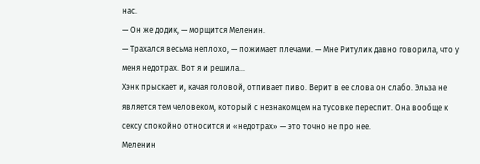нас.
— Он же додик, — морщится Меленин.
— Трахался весьма неплохо, — пожимает плечами. — Мне Ритулик давно говорила, что у меня недотрах. Вот я и решила...
Хэнк прыскает и, качая головой, отпивает пиво. Верит в ее слова он слабо. Эльза не является тем человеком, который с незнакомцем на тусовке переспит. Она вообще к сексу спокойно относится и «недотрах» — это точно не про нее.
Меленин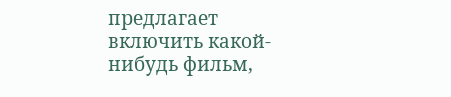предлагает включить какой-нибудь фильм,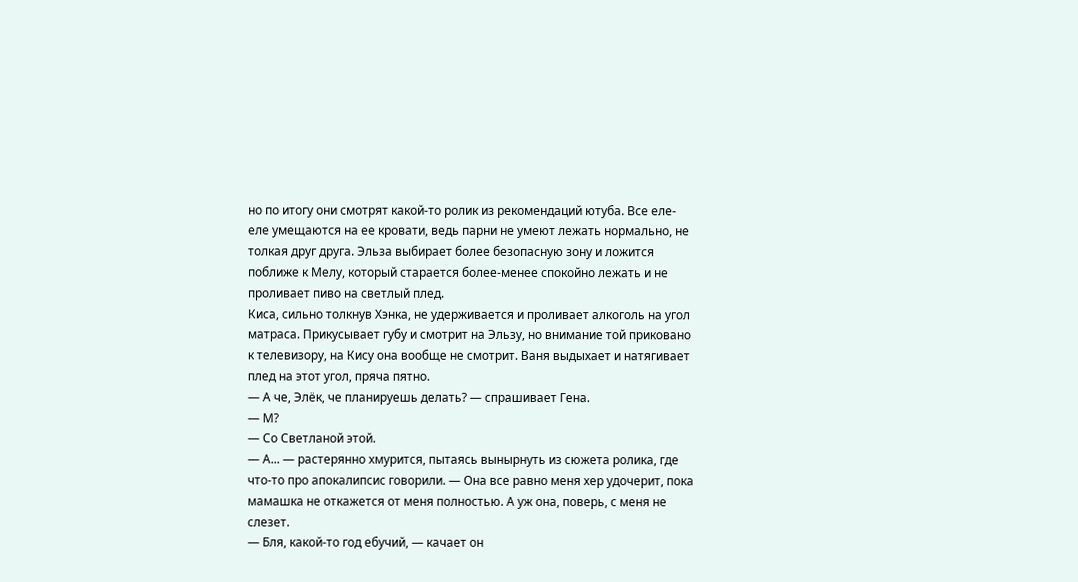но по итогу они смотрят какой-то ролик из рекомендаций ютуба. Все еле-еле умещаются на ее кровати, ведь парни не умеют лежать нормально, не толкая друг друга. Эльза выбирает более безопасную зону и ложится поближе к Мелу, который старается более-менее спокойно лежать и не проливает пиво на светлый плед.
Киса, сильно толкнув Хэнка, не удерживается и проливает алкоголь на угол матраса. Прикусывает губу и смотрит на Эльзу, но внимание той приковано к телевизору, на Кису она вообще не смотрит. Ваня выдыхает и натягивает плед на этот угол, пряча пятно.
— А че, Элёк, че планируешь делать? — спрашивает Гена.
— М?
— Со Светланой этой.
— А... — растерянно хмурится, пытаясь вынырнуть из сюжета ролика, где что-то про апокалипсис говорили. — Она все равно меня хер удочерит, пока мамашка не откажется от меня полностью. А уж она, поверь, с меня не слезет.
— Бля, какой-то год ебучий, — качает он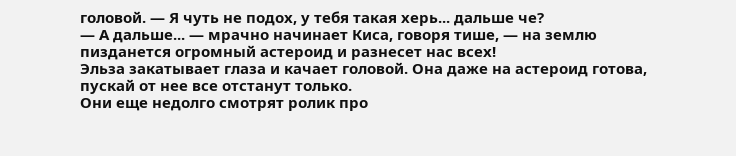головой. — Я чуть не подох, у тебя такая херь... дальше че?
— А дальше... — мрачно начинает Киса, говоря тише, — на землю пизданется огромный астероид и разнесет нас всех!
Эльза закатывает глаза и качает головой. Она даже на астероид готова, пускай от нее все отстанут только.
Они еще недолго смотрят ролик про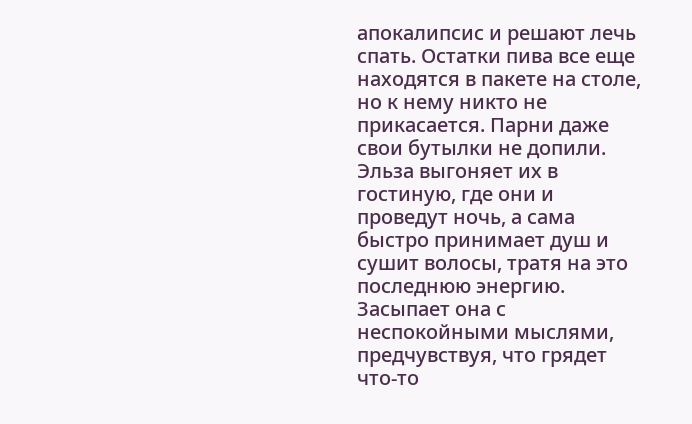апокалипсис и решают лечь спать. Остатки пива все еще находятся в пакете на столе, но к нему никто не прикасается. Парни даже свои бутылки не допили.
Эльза выгоняет их в гостиную, где они и проведут ночь, а сама быстро принимает душ и сушит волосы, тратя на это последнюю энергию. Засыпает она с неспокойными мыслями, предчувствуя, что грядет что-то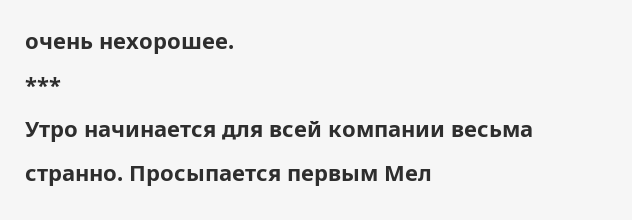очень нехорошее.
***
Утро начинается для всей компании весьма странно. Просыпается первым Мел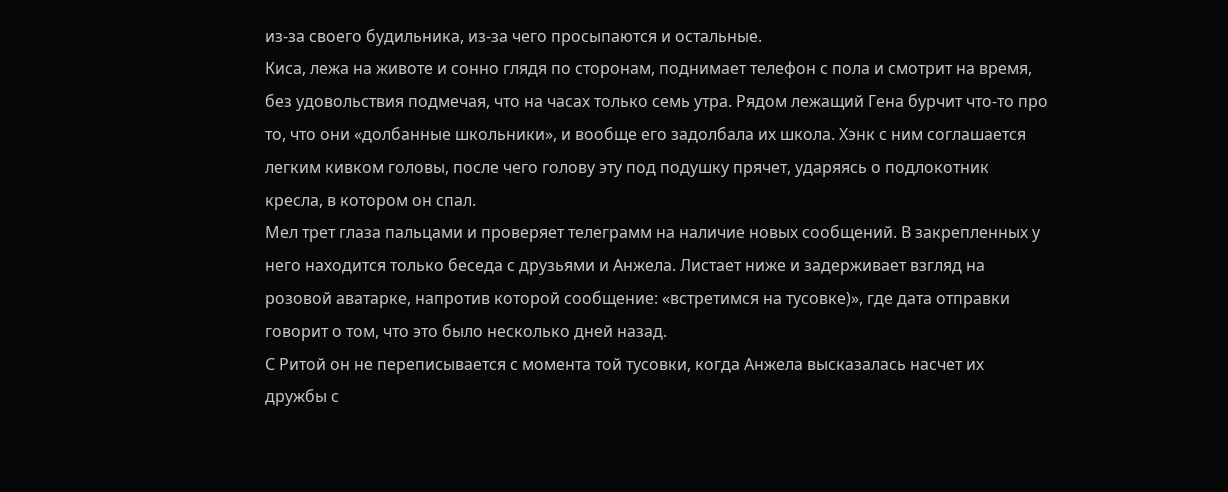из-за своего будильника, из-за чего просыпаются и остальные.
Киса, лежа на животе и сонно глядя по сторонам, поднимает телефон с пола и смотрит на время, без удовольствия подмечая, что на часах только семь утра. Рядом лежащий Гена бурчит что-то про то, что они «долбанные школьники», и вообще его задолбала их школа. Хэнк с ним соглашается легким кивком головы, после чего голову эту под подушку прячет, ударяясь о подлокотник кресла, в котором он спал.
Мел трет глаза пальцами и проверяет телеграмм на наличие новых сообщений. В закрепленных у него находится только беседа с друзьями и Анжела. Листает ниже и задерживает взгляд на розовой аватарке, напротив которой сообщение: «встретимся на тусовке)», где дата отправки говорит о том, что это было несколько дней назад.
С Ритой он не переписывается с момента той тусовки, когда Анжела высказалась насчет их дружбы с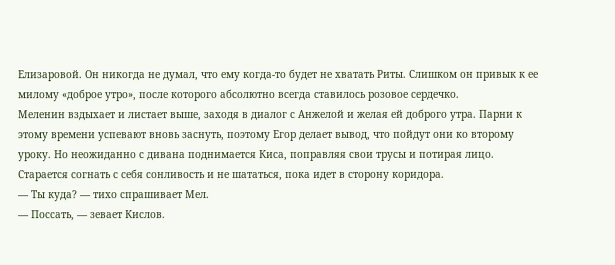Елизаровой. Он никогда не думал, что ему когда-то будет не хватать Риты. Слишком он привык к ее милому «доброе утро», после которого абсолютно всегда ставилось розовое сердечко.
Меленин вздыхает и листает выше, заходя в диалог с Анжелой и желая ей доброго утра. Парни к этому времени успевают вновь заснуть, поэтому Егор делает вывод, что пойдут они ко второму уроку. Но неожиданно с дивана поднимается Киса, поправляя свои трусы и потирая лицо. Старается согнать с себя сонливость и не шататься, пока идет в сторону коридора.
— Ты куда? — тихо спрашивает Мел.
— Поссать, — зевает Кислов.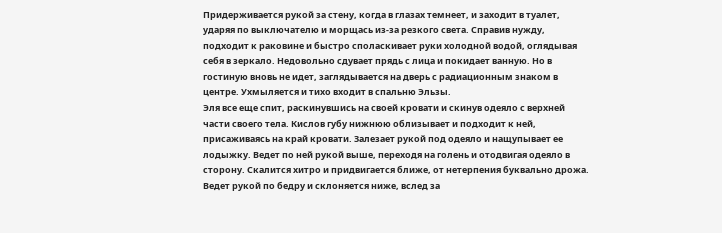Придерживается рукой за стену, когда в глазах темнеет, и заходит в туалет, ударяя по выключателю и морщась из-за резкого света. Справив нужду, подходит к раковине и быстро споласкивает руки холодной водой, оглядывая себя в зеркало. Недовольно сдувает прядь с лица и покидает ванную. Но в гостиную вновь не идет, заглядывается на дверь с радиационным знаком в центре. Ухмыляется и тихо входит в спальню Эльзы.
Эля все еще спит, раскинувшись на своей кровати и скинув одеяло с верхней части своего тела. Кислов губу нижнюю облизывает и подходит к ней, присаживаясь на край кровати. Залезает рукой под одеяло и нащупывает ее лодыжку. Ведет по ней рукой выше, переходя на голень и отодвигая одеяло в сторону. Скалится хитро и придвигается ближе, от нетерпения буквально дрожа. Ведет рукой по бедру и склоняется ниже, вслед за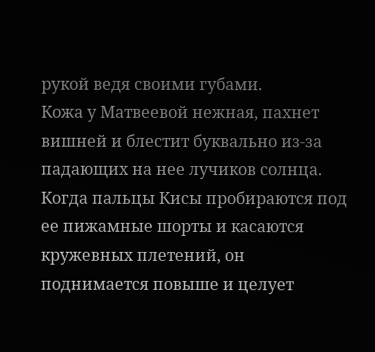рукой ведя своими губами.
Кожа у Матвеевой нежная, пахнет вишней и блестит буквально из-за падающих на нее лучиков солнца.
Когда пальцы Кисы пробираются под ее пижамные шорты и касаются кружевных плетений, он поднимается повыше и целует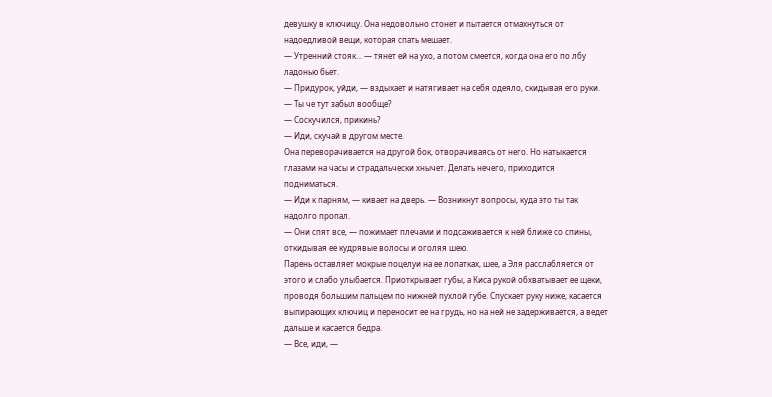девушку в ключицу. Она недовольно стонет и пытается отмахнуться от надоедливой вещи, которая спать мешает.
— Утренний стояк... — тянет ей на ухо, а потом смеется, когда она его по лбу ладонью бьет.
— Придурок, уйди, — вздыхает и натягивает на себя одеяло, скидывая его руки. — Ты че тут забыл вообще?
— Соскучился, прикинь?
— Иди, скучай в другом месте.
Она переворачивается на другой бок, отворачиваясь от него. Но натыкается глазами на часы и страдальчески хнычет. Делать нечего, приходится подниматься.
— Иди к парням, — кивает на дверь. — Возникнут вопросы, куда это ты так надолго пропал.
— Они спят все, — пожимает плечами и подсаживается к ней ближе со спины, откидывая ее кудрявые волосы и оголяя шею.
Парень оставляет мокрые поцелуи на ее лопатках, шее, а Эля расслабляется от этого и слабо улыбается. Приоткрывает губы, а Киса рукой обхватывает ее щеки, проводя большим пальцем по нижней пухлой губе. Спускает руку ниже, касается выпирающих ключиц и переносит ее на грудь, но на ней не задерживается, а ведет дальше и касается бедра.
— Все, иди, —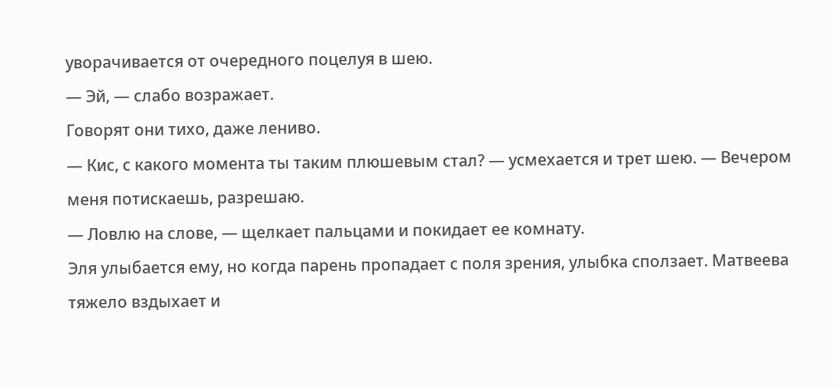уворачивается от очередного поцелуя в шею.
— Эй, — слабо возражает.
Говорят они тихо, даже лениво.
— Кис, с какого момента ты таким плюшевым стал? — усмехается и трет шею. — Вечером меня потискаешь, разрешаю.
— Ловлю на слове, — щелкает пальцами и покидает ее комнату.
Эля улыбается ему, но когда парень пропадает с поля зрения, улыбка сползает. Матвеева тяжело вздыхает и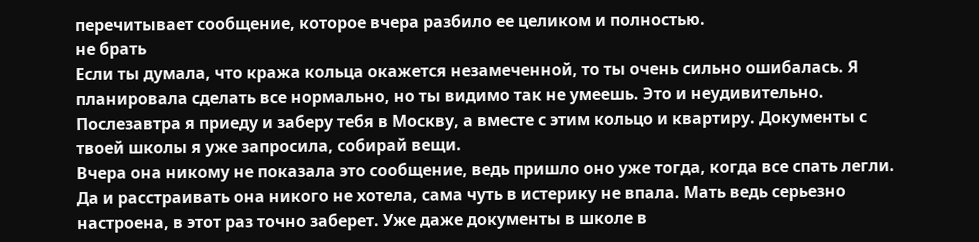перечитывает сообщение, которое вчера разбило ее целиком и полностью.
не брать
Если ты думала, что кража кольца окажется незамеченной, то ты очень сильно ошибалась. Я планировала сделать все нормально, но ты видимо так не умеешь. Это и неудивительно. Послезавтра я приеду и заберу тебя в Москву, а вместе с этим кольцо и квартиру. Документы с твоей школы я уже запросила, собирай вещи.
Вчера она никому не показала это сообщение, ведь пришло оно уже тогда, когда все спать легли. Да и расстраивать она никого не хотела, сама чуть в истерику не впала. Мать ведь серьезно настроена, в этот раз точно заберет. Уже даже документы в школе в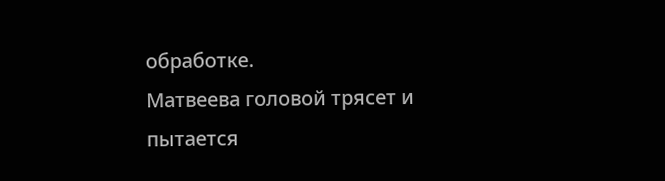обработке.
Матвеева головой трясет и пытается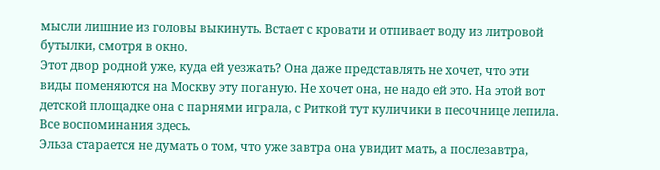мысли лишние из головы выкинуть. Встает с кровати и отпивает воду из литровой бутылки, смотря в окно.
Этот двор родной уже, куда ей уезжать? Она даже представлять не хочет, что эти виды поменяются на Москву эту поганую. Не хочет она, не надо ей это. На этой вот детской площадке она с парнями играла, с Риткой тут куличики в песочнице лепила. Все воспоминания здесь.
Эльза старается не думать о том, что уже завтра она увидит мать, а послезавтра,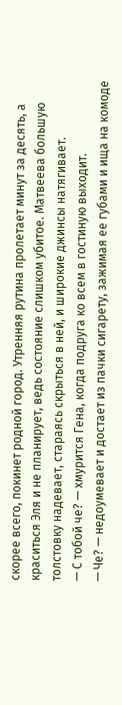скорее всего, покинет родной город. Утренняя рутина пролетает минут за десять, а краситься Эля и не планирует, ведь состояние слишком убитое. Матвеева большую толстовку надевает, стараясь скрыться в ней, и широкие джинсы натягивает.
— С тобой че? — хмурится Гена, когда подруга ко всем в гостиную выходит.
— Че? — недоумевает и достает из пачки сигарету, зажимая ее губами и ища на комоде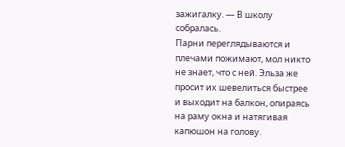зажигалку. — В школу собралась.
Парни переглядываются и плечами пожимают, мол никто не знает, что с ней. Эльза же просит их шевелиться быстрее и выходит на балкон, опираясь на раму окна и натягивая капюшон на голову.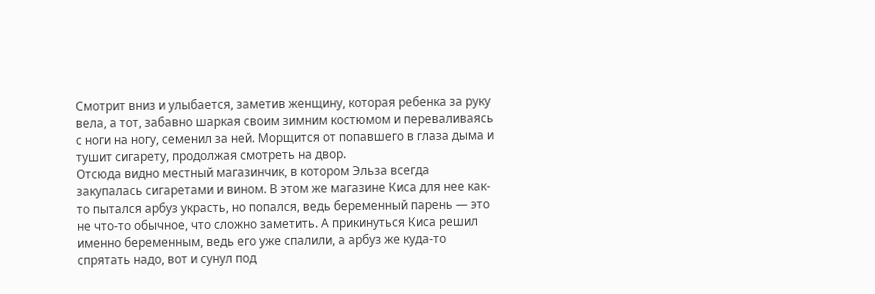Смотрит вниз и улыбается, заметив женщину, которая ребенка за руку вела, а тот, забавно шаркая своим зимним костюмом и переваливаясь с ноги на ногу, семенил за ней. Морщится от попавшего в глаза дыма и тушит сигарету, продолжая смотреть на двор.
Отсюда видно местный магазинчик, в котором Эльза всегда закупалась сигаретами и вином. В этом же магазине Киса для нее как-то пытался арбуз украсть, но попался, ведь беременный парень — это не что-то обычное, что сложно заметить. А прикинуться Киса решил именно беременным, ведь его уже спалили, а арбуз же куда-то спрятать надо, вот и сунул под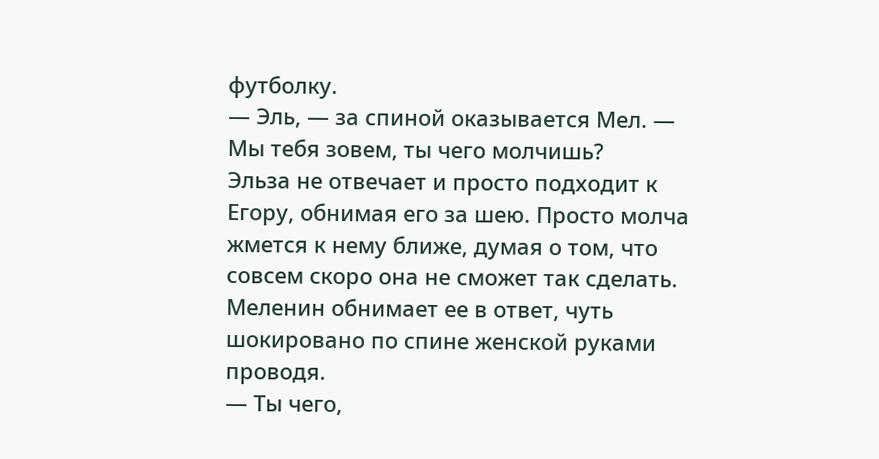футболку.
— Эль, — за спиной оказывается Мел. — Мы тебя зовем, ты чего молчишь?
Эльза не отвечает и просто подходит к Егору, обнимая его за шею. Просто молча жмется к нему ближе, думая о том, что совсем скоро она не сможет так сделать. Меленин обнимает ее в ответ, чуть шокировано по спине женской руками проводя.
— Ты чего,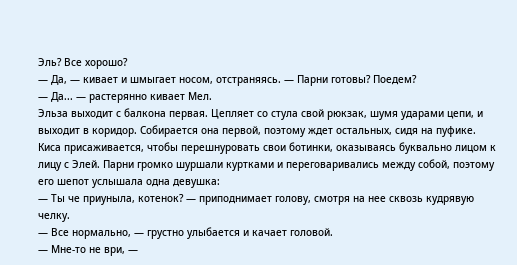Эль? Все хорошо?
— Да, — кивает и шмыгает носом, отстраняясь. — Парни готовы? Поедем?
— Да... — растерянно кивает Мел.
Эльза выходит с балкона первая. Цепляет со стула свой рюкзак, шумя ударами цепи, и выходит в коридор. Собирается она первой, поэтому ждет остальных, сидя на пуфике.
Киса присаживается, чтобы перешнуровать свои ботинки, оказываясь буквально лицом к лицу с Элей. Парни громко шуршали куртками и переговаривались между собой, поэтому его шепот услышала одна девушка:
— Ты че приуныла, котенок? — приподнимает голову, смотря на нее сквозь кудрявую челку.
— Все нормально, — грустно улыбается и качает головой.
— Мне-то не ври, —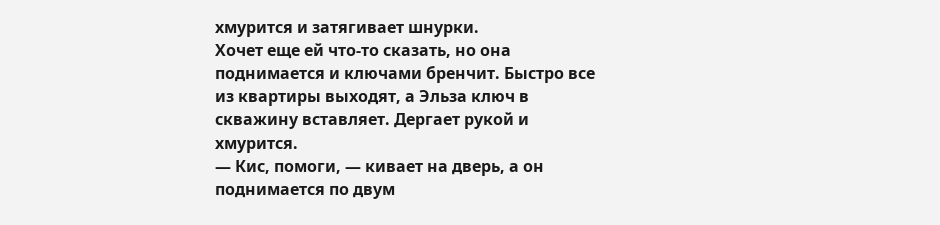хмурится и затягивает шнурки.
Хочет еще ей что-то сказать, но она поднимается и ключами бренчит. Быстро все из квартиры выходят, а Эльза ключ в скважину вставляет. Дергает рукой и хмурится.
— Кис, помоги, — кивает на дверь, а он поднимается по двум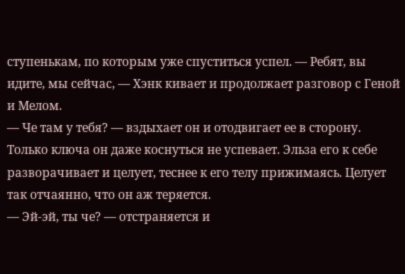ступенькам, по которым уже спуститься успел. — Ребят, вы идите, мы сейчас, — Хэнк кивает и продолжает разговор с Геной и Мелом.
— Че там у тебя? — вздыхает он и отодвигает ее в сторону.
Только ключа он даже коснуться не успевает. Эльза его к себе разворачивает и целует, теснее к его телу прижимаясь. Целует так отчаянно, что он аж теряется.
— Эй-эй, ты че? — отстраняется и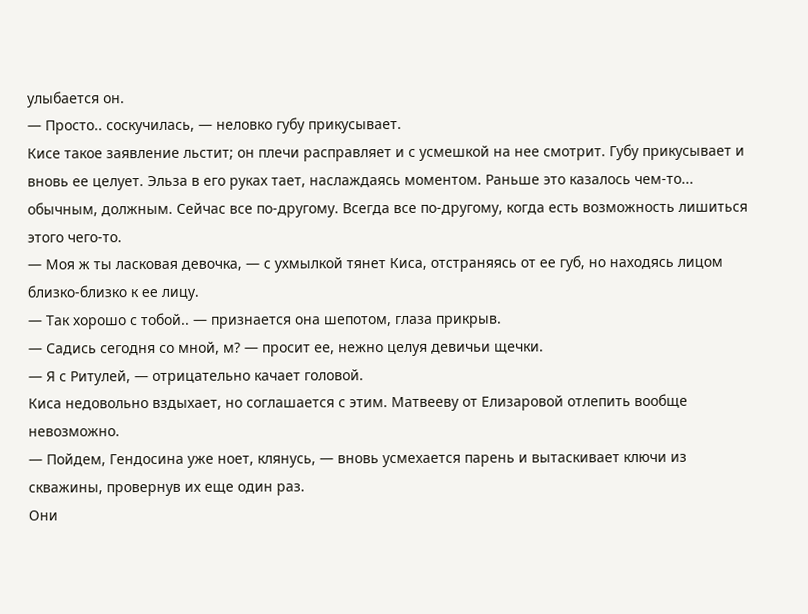улыбается он.
— Просто.. соскучилась, — неловко губу прикусывает.
Кисе такое заявление льстит; он плечи расправляет и с усмешкой на нее смотрит. Губу прикусывает и вновь ее целует. Эльза в его руках тает, наслаждаясь моментом. Раньше это казалось чем-то... обычным, должным. Сейчас все по-другому. Всегда все по-другому, когда есть возможность лишиться этого чего-то.
— Моя ж ты ласковая девочка, — с ухмылкой тянет Киса, отстраняясь от ее губ, но находясь лицом близко-близко к ее лицу.
— Так хорошо с тобой.. — признается она шепотом, глаза прикрыв.
— Садись сегодня со мной, м? — просит ее, нежно целуя девичьи щечки.
— Я с Ритулей, — отрицательно качает головой.
Киса недовольно вздыхает, но соглашается с этим. Матвееву от Елизаровой отлепить вообще невозможно.
— Пойдем, Гендосина уже ноет, клянусь, — вновь усмехается парень и вытаскивает ключи из скважины, провернув их еще один раз.
Они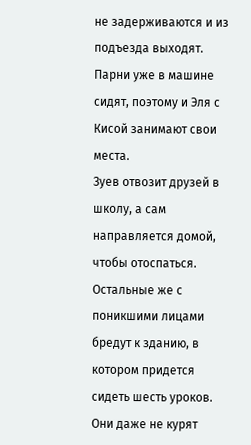не задерживаются и из подъезда выходят. Парни уже в машине сидят, поэтому и Эля с Кисой занимают свои места.
Зуев отвозит друзей в школу, а сам направляется домой, чтобы отоспаться. Остальные же с поникшими лицами бредут к зданию, в котором придется сидеть шесть уроков. Они даже не курят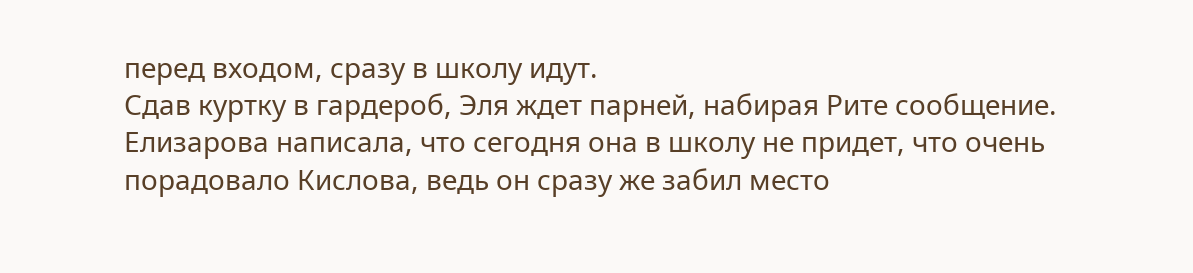перед входом, сразу в школу идут.
Сдав куртку в гардероб, Эля ждет парней, набирая Рите сообщение. Елизарова написала, что сегодня она в школу не придет, что очень порадовало Кислова, ведь он сразу же забил место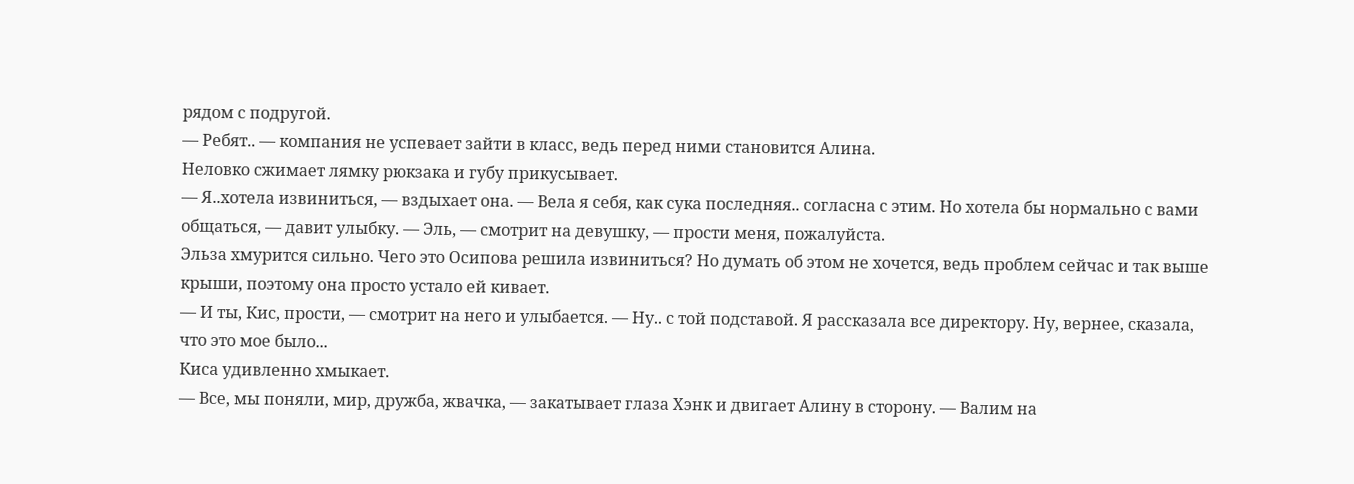рядом с подругой.
— Ребят.. — компания не успевает зайти в класс, ведь перед ними становится Алина.
Неловко сжимает лямку рюкзака и губу прикусывает.
— Я..хотела извиниться, — вздыхает она. — Вела я себя, как сука последняя.. согласна с этим. Но хотела бы нормально с вами общаться, — давит улыбку. — Эль, — смотрит на девушку, — прости меня, пожалуйста.
Эльза хмурится сильно. Чего это Осипова решила извиниться? Но думать об этом не хочется, ведь проблем сейчас и так выше крыши, поэтому она просто устало ей кивает.
— И ты, Кис, прости, — смотрит на него и улыбается. — Ну.. с той подставой. Я рассказала все директору. Ну, вернее, сказала, что это мое было...
Киса удивленно хмыкает.
— Все, мы поняли, мир, дружба, жвачка, — закатывает глаза Хэнк и двигает Алину в сторону. — Валим на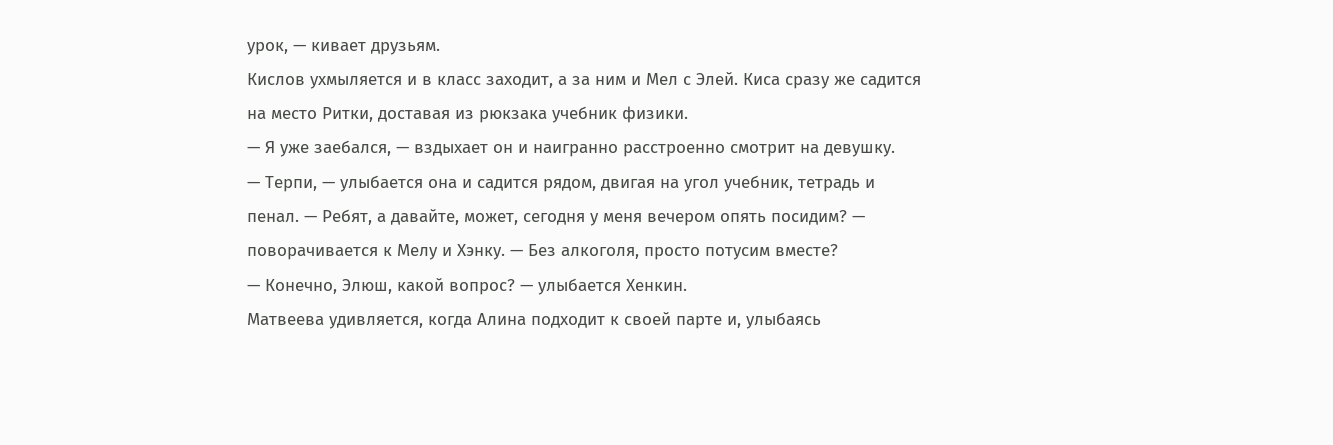урок, — кивает друзьям.
Кислов ухмыляется и в класс заходит, а за ним и Мел с Элей. Киса сразу же садится на место Ритки, доставая из рюкзака учебник физики.
— Я уже заебался, — вздыхает он и наигранно расстроенно смотрит на девушку.
— Терпи, — улыбается она и садится рядом, двигая на угол учебник, тетрадь и пенал. — Ребят, а давайте, может, сегодня у меня вечером опять посидим? — поворачивается к Мелу и Хэнку. — Без алкоголя, просто потусим вместе?
— Конечно, Элюш, какой вопрос? — улыбается Хенкин.
Матвеева удивляется, когда Алина подходит к своей парте и, улыбаясь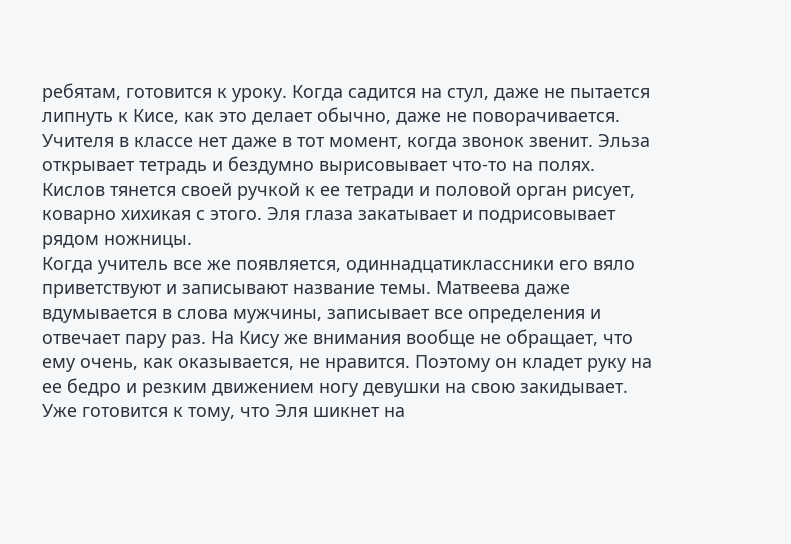ребятам, готовится к уроку. Когда садится на стул, даже не пытается липнуть к Кисе, как это делает обычно, даже не поворачивается.
Учителя в классе нет даже в тот момент, когда звонок звенит. Эльза открывает тетрадь и бездумно вырисовывает что-то на полях. Кислов тянется своей ручкой к ее тетради и половой орган рисует, коварно хихикая с этого. Эля глаза закатывает и подрисовывает рядом ножницы.
Когда учитель все же появляется, одиннадцатиклассники его вяло приветствуют и записывают название темы. Матвеева даже вдумывается в слова мужчины, записывает все определения и отвечает пару раз. На Кису же внимания вообще не обращает, что ему очень, как оказывается, не нравится. Поэтому он кладет руку на ее бедро и резким движением ногу девушки на свою закидывает.
Уже готовится к тому, что Эля шикнет на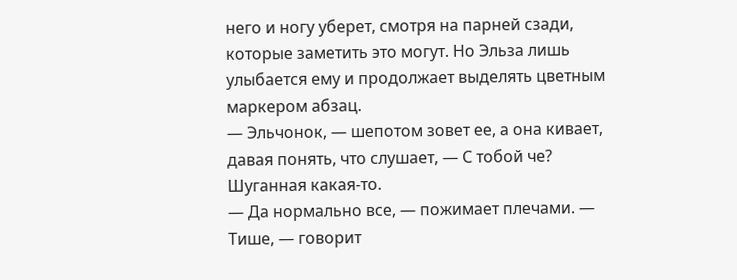него и ногу уберет, смотря на парней сзади, которые заметить это могут. Но Эльза лишь улыбается ему и продолжает выделять цветным маркером абзац.
— Эльчонок, — шепотом зовет ее, а она кивает, давая понять, что слушает, — С тобой че? Шуганная какая-то.
— Да нормально все, — пожимает плечами. — Тише, — говорит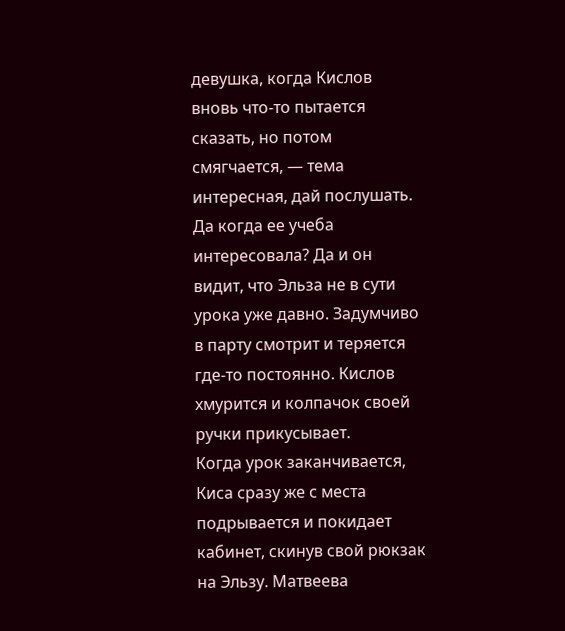девушка, когда Кислов вновь что-то пытается сказать, но потом смягчается, — тема интересная, дай послушать.
Да когда ее учеба интересовала? Да и он видит, что Эльза не в сути урока уже давно. Задумчиво в парту смотрит и теряется где-то постоянно. Кислов хмурится и колпачок своей ручки прикусывает.
Когда урок заканчивается, Киса сразу же с места подрывается и покидает кабинет, скинув свой рюкзак на Эльзу. Матвеева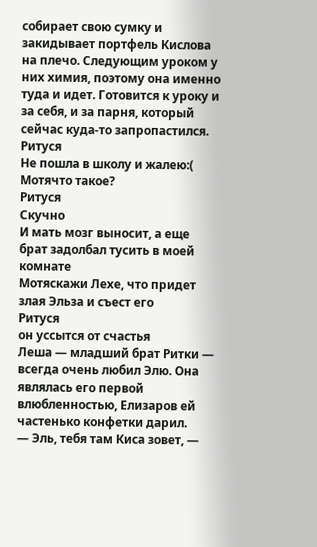собирает свою сумку и закидывает портфель Кислова на плечо. Следующим уроком у них химия, поэтому она именно туда и идет. Готовится к уроку и за себя, и за парня, который сейчас куда-то запропастился.
Ритуся
Не пошла в школу и жалею:(
Мотячто такое?
Ритуся
Скучно
И мать мозг выносит, а еще брат задолбал тусить в моей комнате
Мотяскажи Лехе, что придет злая Эльза и съест его
Ритуся
он уссытся от счастья
Леша — младший брат Ритки — всегда очень любил Элю. Она являлась его первой влюбленностью, Елизаров ей частенько конфетки дарил.
— Эль, тебя там Киса зовет, —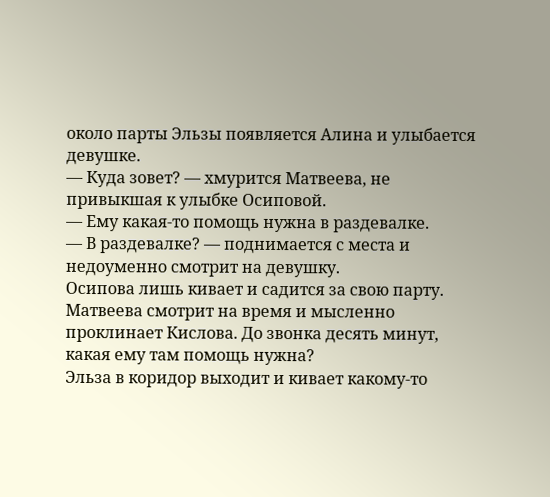около парты Эльзы появляется Алина и улыбается девушке.
— Куда зовет? — хмурится Матвеева, не привыкшая к улыбке Осиповой.
— Ему какая-то помощь нужна в раздевалке.
— В раздевалке? — поднимается с места и недоуменно смотрит на девушку.
Осипова лишь кивает и садится за свою парту. Матвеева смотрит на время и мысленно проклинает Кислова. До звонка десять минут, какая ему там помощь нужна?
Эльза в коридор выходит и кивает какому-то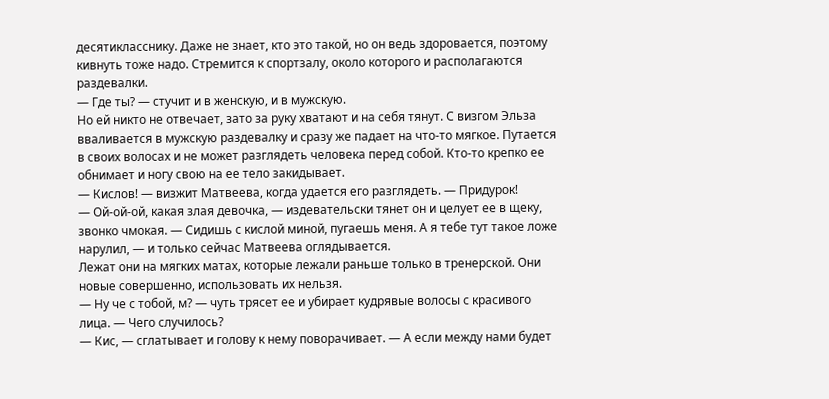десятикласснику. Даже не знает, кто это такой, но он ведь здоровается, поэтому кивнуть тоже надо. Стремится к спортзалу, около которого и располагаются раздевалки.
— Где ты? — стучит и в женскую, и в мужскую.
Но ей никто не отвечает, зато за руку хватают и на себя тянут. С визгом Эльза вваливается в мужскую раздевалку и сразу же падает на что-то мягкое. Путается в своих волосах и не может разглядеть человека перед собой. Кто-то крепко ее обнимает и ногу свою на ее тело закидывает.
— Кислов! — визжит Матвеева, когда удается его разглядеть. — Придурок!
— Ой-ой-ой, какая злая девочка, — издевательски тянет он и целует ее в щеку, звонко чмокая. — Сидишь с кислой миной, пугаешь меня. А я тебе тут такое ложе нарулил, — и только сейчас Матвеева оглядывается.
Лежат они на мягких матах, которые лежали раньше только в тренерской. Они новые совершенно, использовать их нельзя.
— Ну че с тобой, м? — чуть трясет ее и убирает кудрявые волосы с красивого лица. — Чего случилось?
— Кис, — сглатывает и голову к нему поворачивает. — А если между нами будет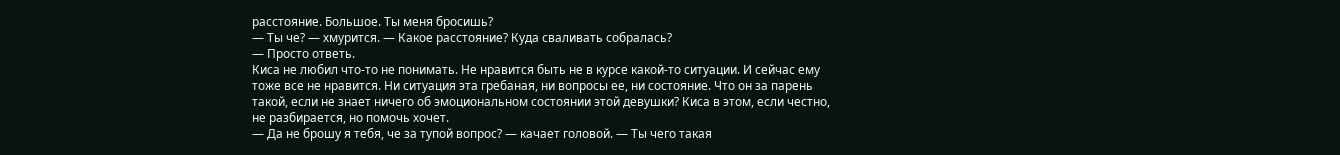расстояние. Большое. Ты меня бросишь?
— Ты че? — хмурится. — Какое расстояние? Куда сваливать собралась?
— Просто ответь.
Киса не любил что-то не понимать. Не нравится быть не в курсе какой-то ситуации. И сейчас ему тоже все не нравится. Ни ситуация эта гребаная, ни вопросы ее, ни состояние. Что он за парень такой, если не знает ничего об эмоциональном состоянии этой девушки? Киса в этом, если честно, не разбирается, но помочь хочет.
— Да не брошу я тебя, че за тупой вопрос? — качает головой. — Ты чего такая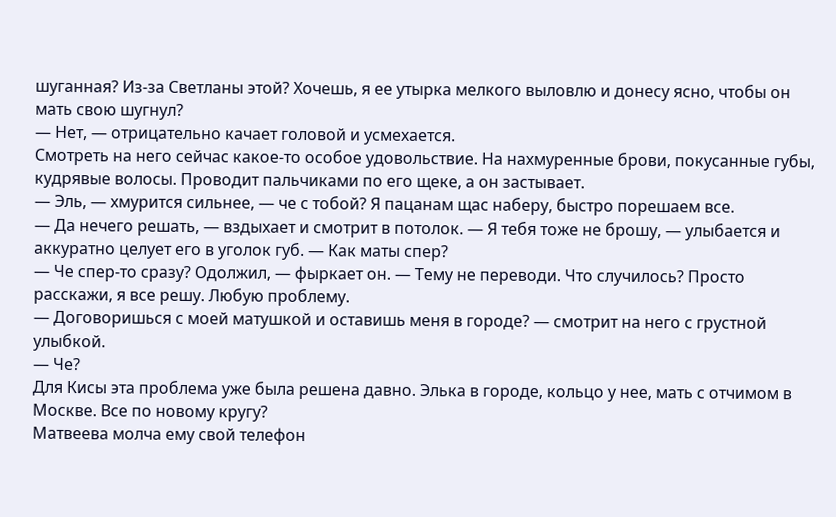шуганная? Из-за Светланы этой? Хочешь, я ее утырка мелкого выловлю и донесу ясно, чтобы он мать свою шугнул?
— Нет, — отрицательно качает головой и усмехается.
Смотреть на него сейчас какое-то особое удовольствие. На нахмуренные брови, покусанные губы, кудрявые волосы. Проводит пальчиками по его щеке, а он застывает.
— Эль, — хмурится сильнее, — че с тобой? Я пацанам щас наберу, быстро порешаем все.
— Да нечего решать, — вздыхает и смотрит в потолок. — Я тебя тоже не брошу, — улыбается и аккуратно целует его в уголок губ. — Как маты спер?
— Че спер-то сразу? Одолжил, — фыркает он. — Тему не переводи. Что случилось? Просто расскажи, я все решу. Любую проблему.
— Договоришься с моей матушкой и оставишь меня в городе? — смотрит на него с грустной улыбкой.
— Че?
Для Кисы эта проблема уже была решена давно. Элька в городе, кольцо у нее, мать с отчимом в Москве. Все по новому кругу?
Матвеева молча ему свой телефон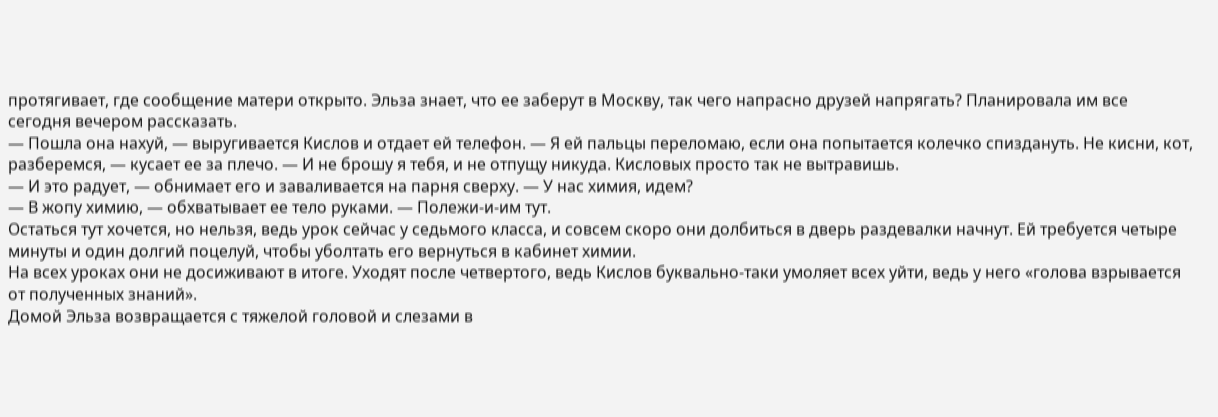протягивает, где сообщение матери открыто. Эльза знает, что ее заберут в Москву, так чего напрасно друзей напрягать? Планировала им все сегодня вечером рассказать.
— Пошла она нахуй, — выругивается Кислов и отдает ей телефон. — Я ей пальцы переломаю, если она попытается колечко спиздануть. Не кисни, кот, разберемся, — кусает ее за плечо. — И не брошу я тебя, и не отпущу никуда. Кисловых просто так не вытравишь.
— И это радует, — обнимает его и заваливается на парня сверху. — У нас химия, идем?
— В жопу химию, — обхватывает ее тело руками. — Полежи-и-им тут.
Остаться тут хочется, но нельзя, ведь урок сейчас у седьмого класса, и совсем скоро они долбиться в дверь раздевалки начнут. Ей требуется четыре минуты и один долгий поцелуй, чтобы уболтать его вернуться в кабинет химии.
На всех уроках они не досиживают в итоге. Уходят после четвертого, ведь Кислов буквально-таки умоляет всех уйти, ведь у него «голова взрывается от полученных знаний».
Домой Эльза возвращается с тяжелой головой и слезами в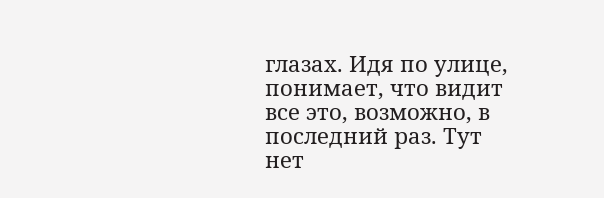глазах. Идя по улице, понимает, что видит все это, возможно, в последний раз. Тут нет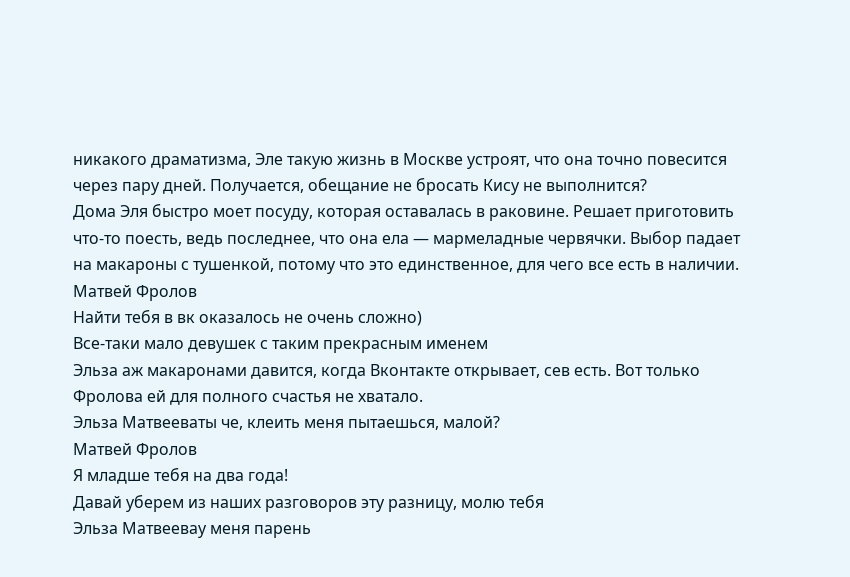никакого драматизма, Эле такую жизнь в Москве устроят, что она точно повесится через пару дней. Получается, обещание не бросать Кису не выполнится?
Дома Эля быстро моет посуду, которая оставалась в раковине. Решает приготовить что-то поесть, ведь последнее, что она ела — мармеладные червячки. Выбор падает на макароны с тушенкой, потому что это единственное, для чего все есть в наличии.
Матвей Фролов
Найти тебя в вк оказалось не очень сложно)
Все-таки мало девушек с таким прекрасным именем
Эльза аж макаронами давится, когда Вконтакте открывает, сев есть. Вот только Фролова ей для полного счастья не хватало.
Эльза Матвееваты че, клеить меня пытаешься, малой?
Матвей Фролов
Я младше тебя на два года!
Давай уберем из наших разговоров эту разницу, молю тебя
Эльза Матвеевау меня парень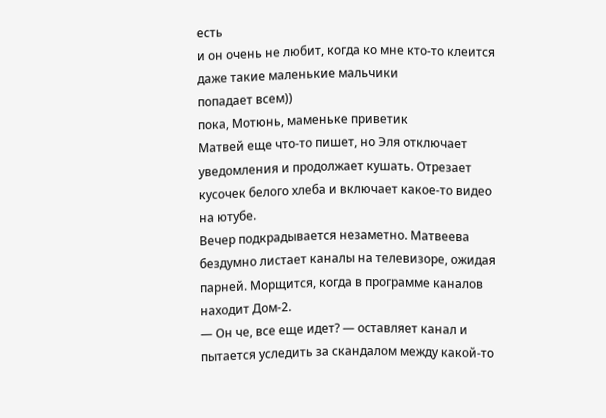есть
и он очень не любит, когда ко мне кто-то клеится
даже такие маленькие мальчики
попадает всем))
пока, Мотюнь, маменьке приветик
Матвей еще что-то пишет, но Эля отключает уведомления и продолжает кушать. Отрезает кусочек белого хлеба и включает какое-то видео на ютубе.
Вечер подкрадывается незаметно. Матвеева бездумно листает каналы на телевизоре, ожидая парней. Морщится, когда в программе каналов находит Дом-2.
— Он че, все еще идет? — оставляет канал и пытается уследить за скандалом между какой-то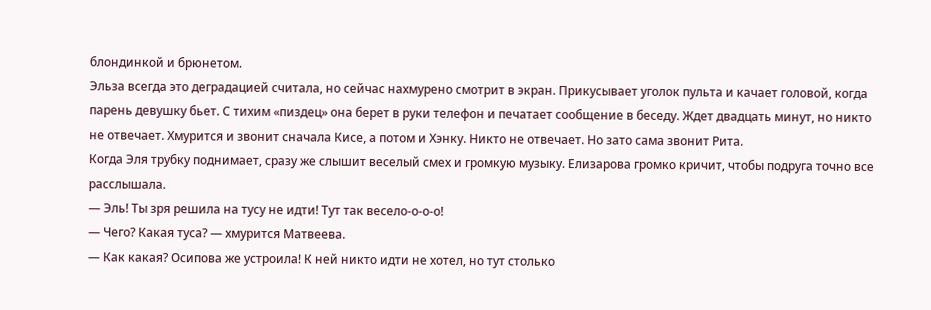блондинкой и брюнетом.
Эльза всегда это деградацией считала, но сейчас нахмурено смотрит в экран. Прикусывает уголок пульта и качает головой, когда парень девушку бьет. С тихим «пиздец» она берет в руки телефон и печатает сообщение в беседу. Ждет двадцать минут, но никто не отвечает. Хмурится и звонит сначала Кисе, а потом и Хэнку. Никто не отвечает. Но зато сама звонит Рита.
Когда Эля трубку поднимает, сразу же слышит веселый смех и громкую музыку. Елизарова громко кричит, чтобы подруга точно все расслышала.
— Эль! Ты зря решила на тусу не идти! Тут так весело-о-о-о!
— Чего? Какая туса? — хмурится Матвеева.
— Как какая? Осипова же устроила! К ней никто идти не хотел, но тут столько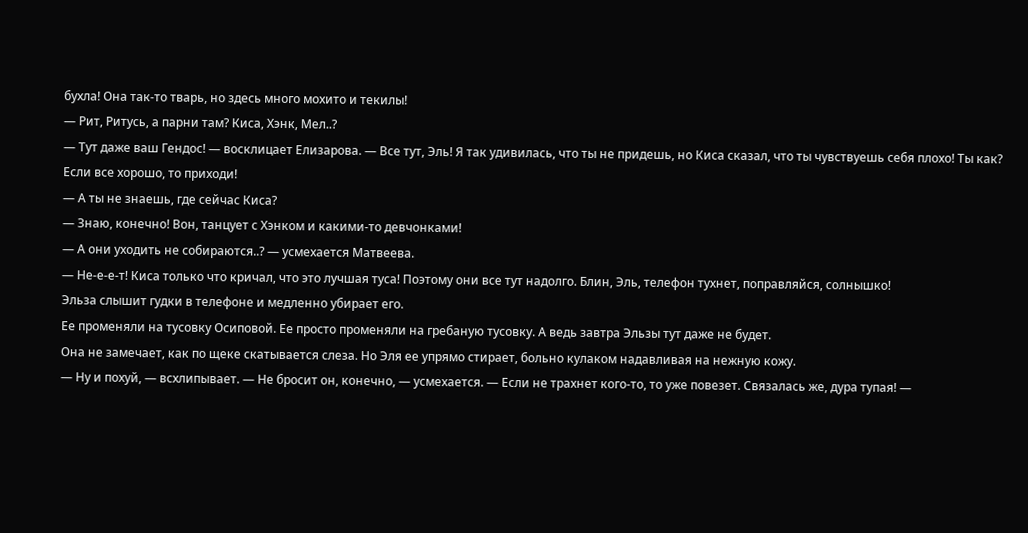бухла! Она так-то тварь, но здесь много мохито и текилы!
— Рит, Ритусь, а парни там? Киса, Хэнк, Мел..?
— Тут даже ваш Гендос! — восклицает Елизарова. — Все тут, Эль! Я так удивилась, что ты не придешь, но Киса сказал, что ты чувствуешь себя плохо! Ты как? Если все хорошо, то приходи!
— А ты не знаешь, где сейчас Киса?
— Знаю, конечно! Вон, танцует с Хэнком и какими-то девчонками!
— А они уходить не собираются..? — усмехается Матвеева.
— Не-е-е-т! Киса только что кричал, что это лучшая туса! Поэтому они все тут надолго. Блин, Эль, телефон тухнет, поправляйся, солнышко!
Эльза слышит гудки в телефоне и медленно убирает его.
Ее променяли на тусовку Осиповой. Ее просто променяли на гребаную тусовку. А ведь завтра Эльзы тут даже не будет.
Она не замечает, как по щеке скатывается слеза. Но Эля ее упрямо стирает, больно кулаком надавливая на нежную кожу.
— Ну и похуй, — всхлипывает. — Не бросит он, конечно, — усмехается. — Если не трахнет кого-то, то уже повезет. Связалась же, дура тупая! —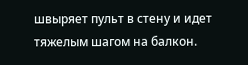швыряет пульт в стену и идет тяжелым шагом на балкон.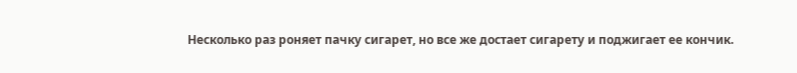Несколько раз роняет пачку сигарет, но все же достает сигарету и поджигает ее кончик.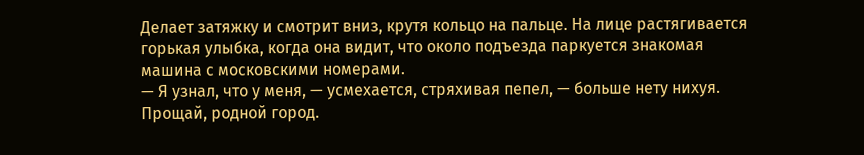Делает затяжку и смотрит вниз, крутя кольцо на пальце. На лице растягивается горькая улыбка, когда она видит, что около подъезда паркуется знакомая машина с московскими номерами.
— Я узнал, что у меня, — усмехается, стряхивая пепел, — больше нету нихуя.
Прощай, родной город.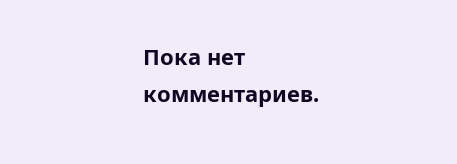Пока нет комментариев.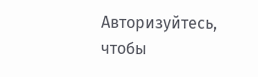Авторизуйтесь, чтобы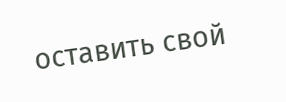оставить свой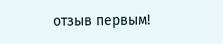отзыв первым!